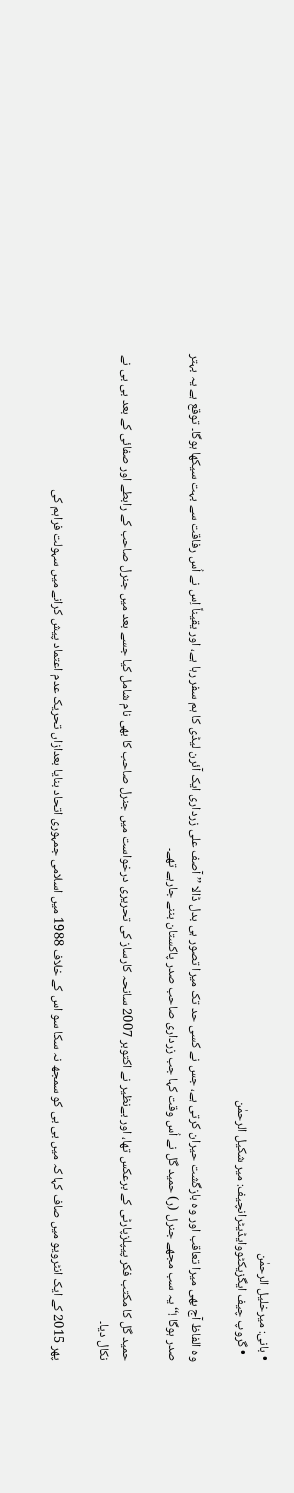• بانی: میرخلیل الرحمٰن
  • گروپ چیف ایگزیکٹووایڈیٹرانچیف: میر شکیل الرحمٰن

وہ الفاظ آج بھی میرا تعاقب اور وہ بازگشت حیران کرتی ہے، جس نے کسی حد تک میرا تصور ہی بدل ڈالا ’’ آصف علی زرداری ایک آئرن لیڈی کا ہم سفر رہا ہے، اور یقیناً اِس نے اُس رفاقت سے بہت سیکھا ہوگا۔ توقع ہے یہ بہتر صدر ہوگا !‘‘ یہ سب مجھے جنرل (ر) حمید گل نے اُس وقت کہا جب زرداری صاحب صدر پاکستان بننے جارہے تھے۔

حمید گل کا مکتب فکر پیپلزپارٹی کے برعکس تھا، اور بےنظیر نے اکتوبر 2007 سانحہ کارساز کی تحریری درخواست میں جنرل صاحب کا بھی نام شامل کیا جسے بعد میں جنرل صاحب کے رابطے اور صفائی کے بعد بی بی نے نکال دیا۔

پھر 2015 کے ایک انٹرویو میں صاف کہا کہ میں بی بی کو سمجھ نہ سکا سو اس کے خلاف 1988 میں اسلامی جمہوری اتحاد بنایا بعدازاں تحریک عدم اعتماد پیش کرانے میں سہولت فراہم کی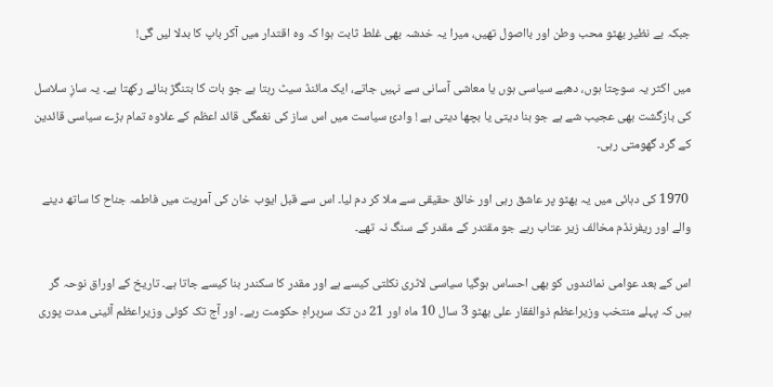جبکہ بے نظیر بھٹو محب وطن اور بااصول تھیں، میرا یہ خدشہ بھی غلط ثابت ہوا کہ وہ اقتدار میں آکر باپ کا بدلا لیں گی!

میں اکثر یہ سوچتا ہوں، دھبے سیاسی ہوں یا معاشی آسانی سے نہیں جاتے، ایک مائنڈ سیٹ رہتا ہے جو بات کا بتنگڑ بنائے رکھتا ہے۔ یہ سازِ سلاسل کی بازگشت بھی عجیب شے ہے جو بنا دیتی یا بچھا دیتی ہے ! وادئ سیاست میں اس ساز کی نغمگی قائد اعظم کے علاوہ تمام بڑے سیاسی قائدین کے گرد گھومتی رہی۔

 1970 کی دہائی میں یہ بھٹو پر عاشق رہی اور خالق حقیقی سے ملا کر دم لیا۔ اس سے قبل ایوب خان کی آمریت میں فاطمہ جناح کا ساتھ دینے والے اور ریفرنڈم مخالف زیر عتاب رہے جو مقتدر کے مقدر کے سنگ نہ تھے۔

اس کے بعد عوامی نمائندوں کو بھی احساس ہوگیا سیاسی لاٹری نکلتی کیسے ہے اور مقدر کا سکندر بنا کیسے جاتا ہے۔ تاریخ کے اوراق نوحہ گر ہیں کہ پہلے منتخب وزیراعظم ذوالفقار علی بھٹو 3 سال 10 ماہ اور 21 دن تک سربراہِ حکومت رہے۔ اور آج تک کوئی وزیراعظم آئینی مدت پوری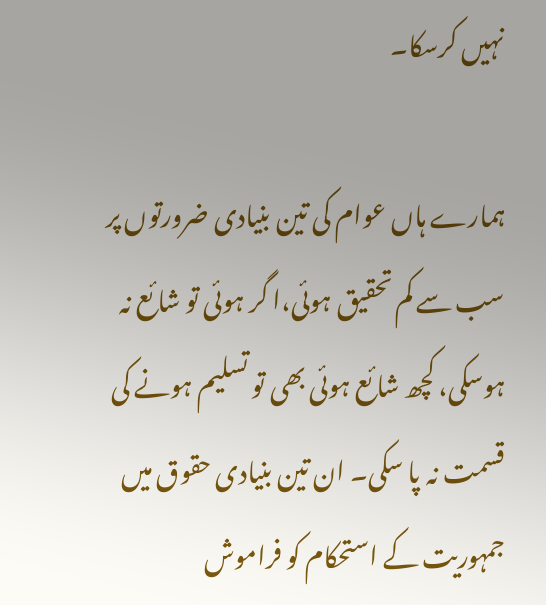نہیں کرسکا۔

ہمارے ہاں عوام کی تین بنیادی ضرورتوں پر سب سے کم تحقیق ہوئی،ا گر ہوئی تو شائع نہ ہوسکی، کچھ شائع ہوئی بھی تو تسلیم ہونے کی قسمت نہ پا سکی۔ ان تین بنیادی حقوق میں جمہوریت کے استحکام کو فراموش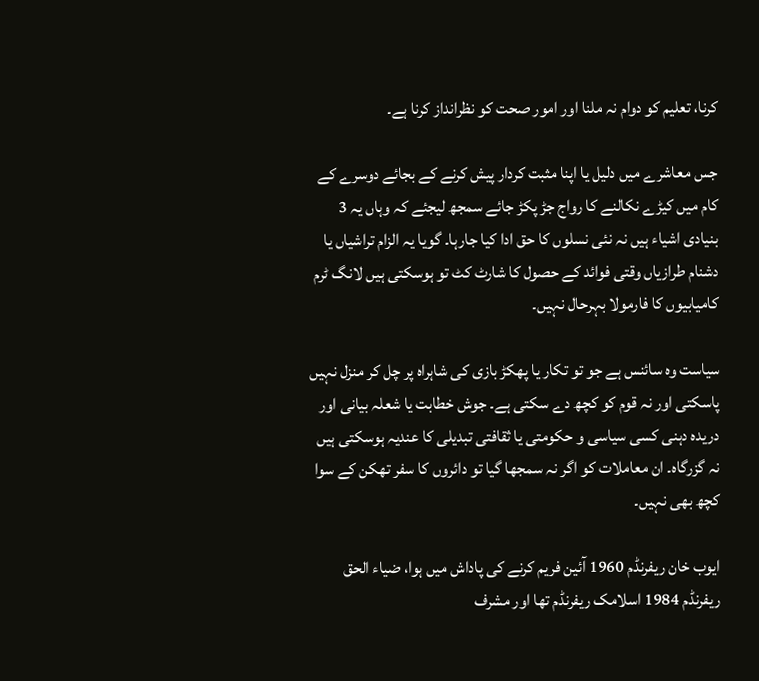کرنا، تعلیم کو دوام نہ ملنا اور امور صحت کو نظرانداز کرنا ہے۔

جس معاشرے میں دلیل یا اپنا مثبت کردار پیش کرنے کے بجائے دوسرے کے کام میں کیڑے نکالنے کا رواج جڑ پکڑ جائے سمجھ لیجئے کہ وہاں یہ 3 بنیادی اشیاء ہیں نہ نئی نسلوں کا حق ادا کیا جارہا۔ گویا یہ الزام تراشیاں یا دشنام طرازیاں وقتی فوائد کے حصول کا شارٹ کٹ تو ہوسکتی ہیں لانگ ٹرم کامیابیوں کا فارمولا بہرحال نہیں۔

سیاست وہ سائنس ہے جو تو تکار یا پھکڑ بازی کی شاہراہ پر چل کر منزل نہیں پاسکتی اور نہ قوم کو کچھ دے سکتی ہے۔ جوش خطابت یا شعلہ بیانی اور دریدہ دہنی کسی سیاسی و حکومتی یا ثقافتی تبدیلی کا عندیہ ہوسکتی ہیں نہ گزرگاہ۔ ان معاملات کو اگر نہ سمجھا گیا تو دائروں کا سفر تھکن کے سوا کچھ بھی نہیں۔

ایوب خان ریفرنڈم 1960 آئین فریم کرنے کی پاداش میں ہوا، ضیاء الحق ریفرنڈم 1984 اسلامک ریفرنڈم تھا اور مشرف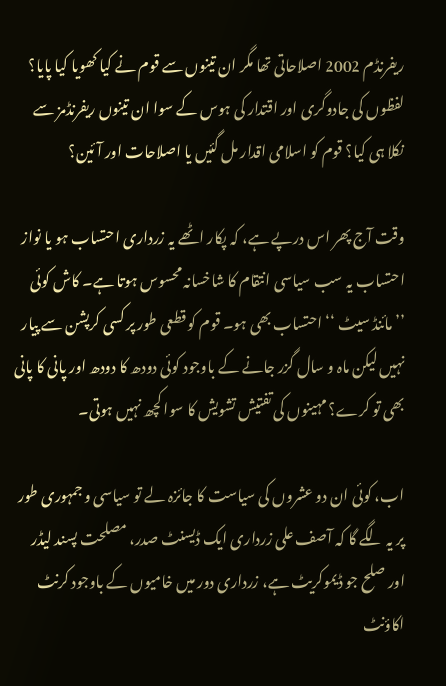ریفرنڈم 2002 اصلاحاتی تھا مگر ان تینوں سے قوم نے کیا کھویا کیا پایا؟ لفظوں کی جادوگری اور اقتدار کی ہوس کے سوا ان تینوں ریفرنڈمز سے نکلا ہی کیا؟ قوم کو اسلامی اقدار مل گئیں یا اصلاحات اور آئین؟

وقت آج پھر اس درپے ہے، کہ پکار اٹھے یہ زرداری احتساب ہو یا نواز احتساب یہ سب سیاسی انتقام کا شاخسانہ محسوس ہوتا ہے۔ کاش کوئی ’’مائنڈ سیٹ ‘‘ احتساب بھی ہو۔ قوم کو قطعی طور پر کسی کرپشن سے پیار نہیں لیکن ماہ و سال گزر جانے کے باوجود کوئی دودھ کا دودھ اور پانی کا پانی بھی تو کرے؟ مہینوں کی تفتیش تشویش کا سوا کچھ نہیں ہوتی۔

اب، کوئی ان دو عشروں کی سیاست کا جائزہ لے تو سیاسی و جمہوری طور پر یہ لگے گا کہ آصف علی زرداری ایک ڈیسنٹ صدر، مصلحت پسند لیڈر اور صلح جو ڈیموکریٹ ہے، زرداری دور میں خامیوں کے باوجود کرنٹ اکاؤنٹ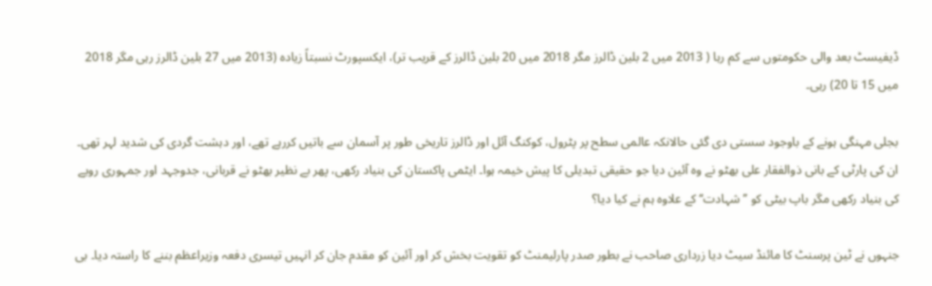ڈیفیسٹ بعد والی حکومتوں سے کم رہا ( 2013 میں 2 بلین ڈالرز مگر 2018 میں 20 بلین ڈالرز کے قریب تر)، ایکسپورٹ نسبتاً زیادہ (2013 میں 27 بلین ڈالرز رہی مگر 2018 میں 15 تا 20) رہی۔

بجلی مہنگی ہونے کے باوجود سستی دی گئی حالانکہ عالمی سطح پر پٹرول، کوکنگ آئل اور ڈالرز تاریخی طور پر آسمان سے باتیں کررہے تھے، اور دہشت گردی کی شدید لہر تھی۔ ان کی پارٹی کے بانی ذوالفقار علی بھٹو نے وہ آئین دیا جو حقیقی تبدیلی کا پیش خیمہ ہوا۔ ایٹمی پاکستان کی بنیاد رکھی، پھر بے نظیر بھٹو نے قربانی، جدوجہد اور جمہوری رویے کی بنیاد رکھی مگر باپ بیٹی کو ’’شہادت‘‘ کے علاوہ ہم نے کیا دیا؟

جنہوں نے ٹین پرسنٹ کا مائنڈ سیٹ دیا زرداری صاحب نے بطور صدر پارلیمنٹ کو تقویت بخش کر اور آئین کو مقدم جان کر انہیں تیسری دفعہ وزیراعظم بننے کا راستہ دیا۔ بی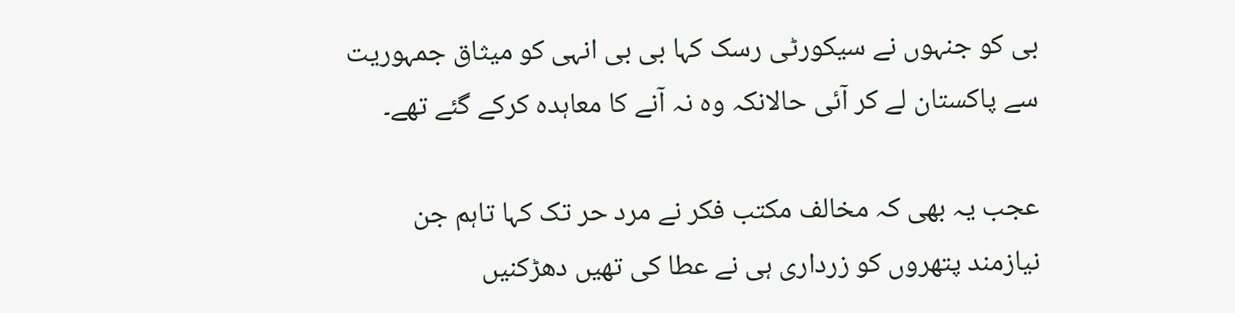بی کو جنہوں نے سیکورٹی رسک کہا بی بی انہی کو میثاق جمہوریت سے پاکستان لے کر آئی حالانکہ وہ نہ آنے کا معاہدہ کرکے گئے تھے۔

عجب یہ بھی کہ مخالف مکتب فکر نے مرد حر تک کہا تاہم جن نیازمند پتھروں کو زرداری ہی نے عطا کی تھیں دھڑکنیں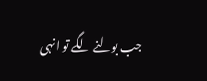جب بولنے لگے تو انہی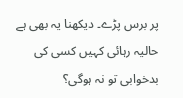پر برس پڑے۔ دیکھنا یہ بھی ہے حالیہ رہائی کہیں کسی کی بدخوابی تو نہ ہوگی؟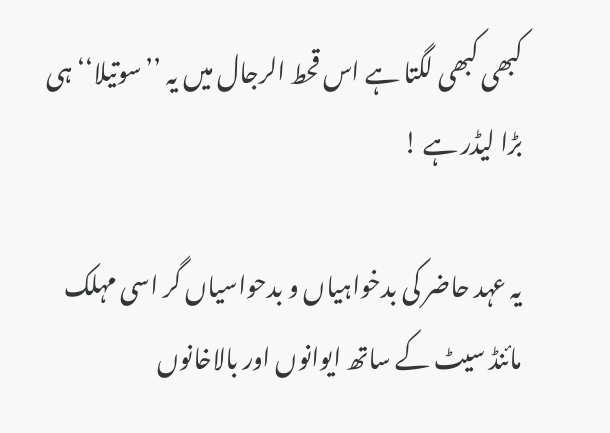کبھی کبھی لگتا ہے اس قحط الرجال میں یہ ’’سوتیلا‘‘ ہی بڑا لیڈر ہے !

یہ عہد حاضر کی بدخواہیاں و بدحواسیاں گر اسی مہلک مائنڈ سیٹ کے ساتھ ایوانوں اور بالاخانوں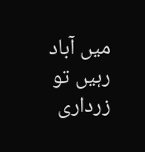میں آباد رہیں تو زرداری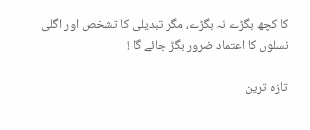کا کچھ بگڑے نہ بگڑے، مگر تبدیلی کا تشخص اور اگلی نسلوں کا اعتماد ضرور بگڑ جائے گا !

تازہ ترین